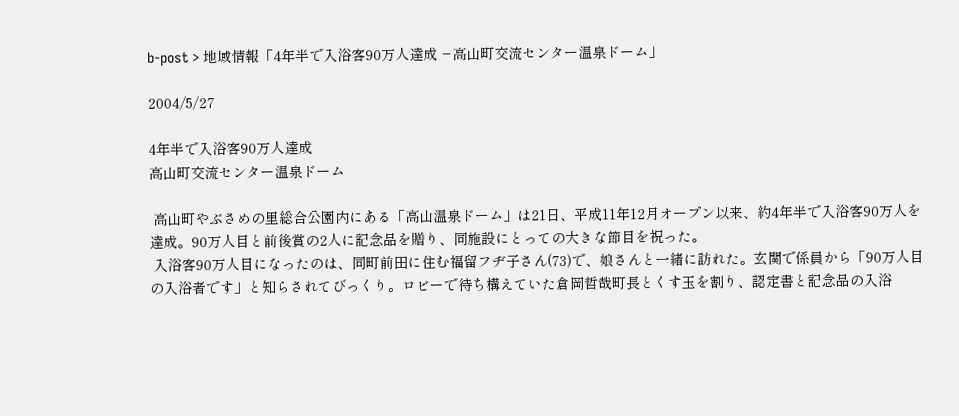b-post > 地域情報「4年半で入浴客90万人達成 −高山町交流センター温泉ドーム」

2004/5/27

4年半で入浴客90万人達成
高山町交流センター温泉ドーム

 高山町やぶさめの里総合公園内にある「高山温泉ドーム」は21日、平成11年12月オープン以来、約4年半で入浴客90万人を達成。90万人目と前後賞の2人に記念品を贈り、同施設にとっての大きな節目を祝った。
 入浴客90万人目になったのは、同町前田に住む福留フヂ子さん(73)で、娘さんと一緒に訪れた。玄関で係員から「90万人目の入浴者です」と知らされてびっくり。ロビーで待ち構えていた倉岡哲哉町長とくす玉を割り、認定書と記念品の入浴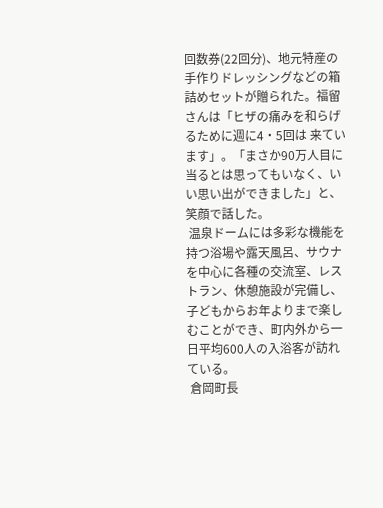回数券(22回分)、地元特産の手作りドレッシングなどの箱詰めセットが贈られた。福留さんは「ヒザの痛みを和らげるために週に4・5回は 来ています」。「まさか90万人目に当るとは思ってもいなく、いい思い出ができました」と、笑顔で話した。
 温泉ドームには多彩な機能を持つ浴場や露天風呂、サウナを中心に各種の交流室、レストラン、休憩施設が完備し、子どもからお年よりまで楽しむことができ、町内外から一日平均600人の入浴客が訪れている。
 倉岡町長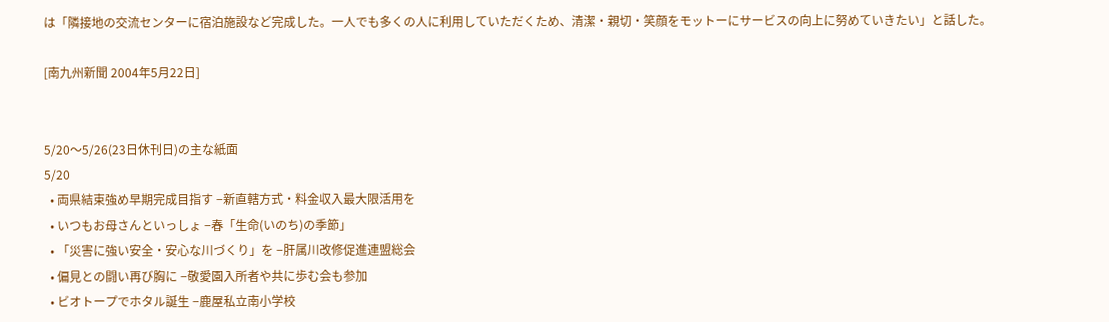は「隣接地の交流センターに宿泊施設など完成した。一人でも多くの人に利用していただくため、清潔・親切・笑顔をモットーにサービスの向上に努めていきたい」と話した。

[南九州新聞 2004年5月22日]


5/20〜5/26(23日休刊日)の主な紙面
5/20
  • 両県結束強め早期完成目指す −新直轄方式・料金収入最大限活用を
  • いつもお母さんといっしょ −春「生命(いのち)の季節」
  • 「災害に強い安全・安心な川づくり」を −肝属川改修促進連盟総会
  • 偏見との闘い再び胸に −敬愛園入所者や共に歩む会も参加
  • ビオトープでホタル誕生 −鹿屋私立南小学校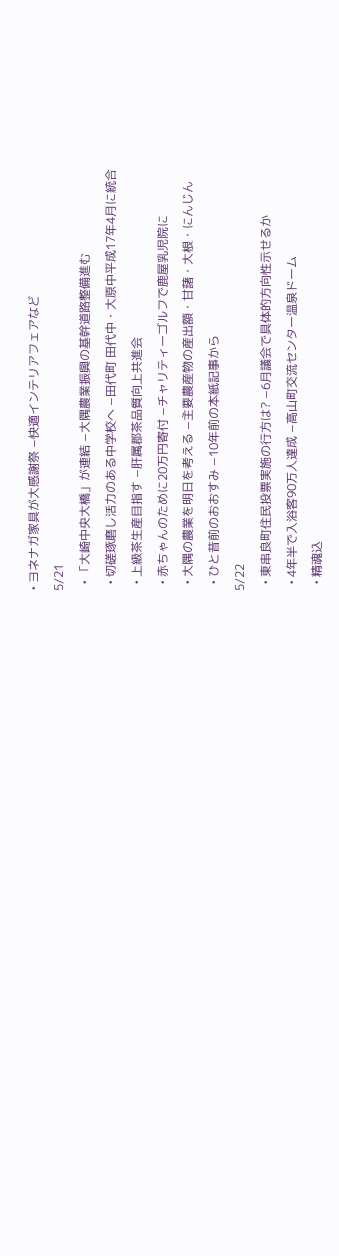• ヨネナガ家具が大感謝祭 −快適インテリアフェアなど
5/21
  • 「大崎中央大橋」が連結 −大隅農業振興の基幹道路整備進む
  • 切磋琢磨し活力のある中学校へ −田代町 田代中・大原中平成17年4月に統合
  • 上級茶生産目指す −肝属郡茶品質向上共進会
  • 赤ちゃんのために20万円寄付 −チャリティーゴルフで鹿屋乳児院に
  • 大隅の農業を明日を考える −主要農産物の産出額・甘藷・大根・にんじん
  • ひと昔前のおおすみ −10年前の本紙記事から
5/22
  • 東串良町住民投票実施の行方は? −6月議会で具体的方向性示せるか
  • 4年半で入浴客90万人達成 −高山町交流センター温泉ドーム
  • 精魂込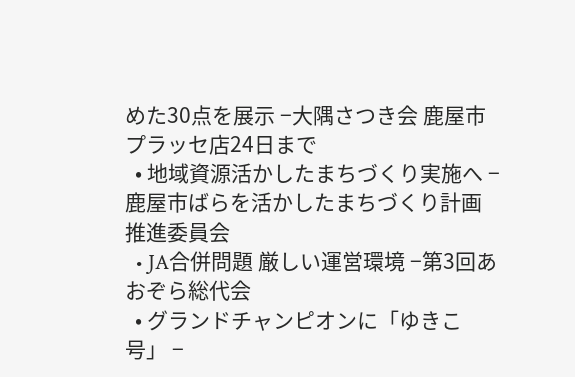めた30点を展示 −大隅さつき会 鹿屋市プラッセ店24日まで
  • 地域資源活かしたまちづくり実施へ −鹿屋市ばらを活かしたまちづくり計画推進委員会
  • JA合併問題 厳しい運営環境 −第3回あおぞら総代会
  • グランドチャンピオンに「ゆきこ号」 −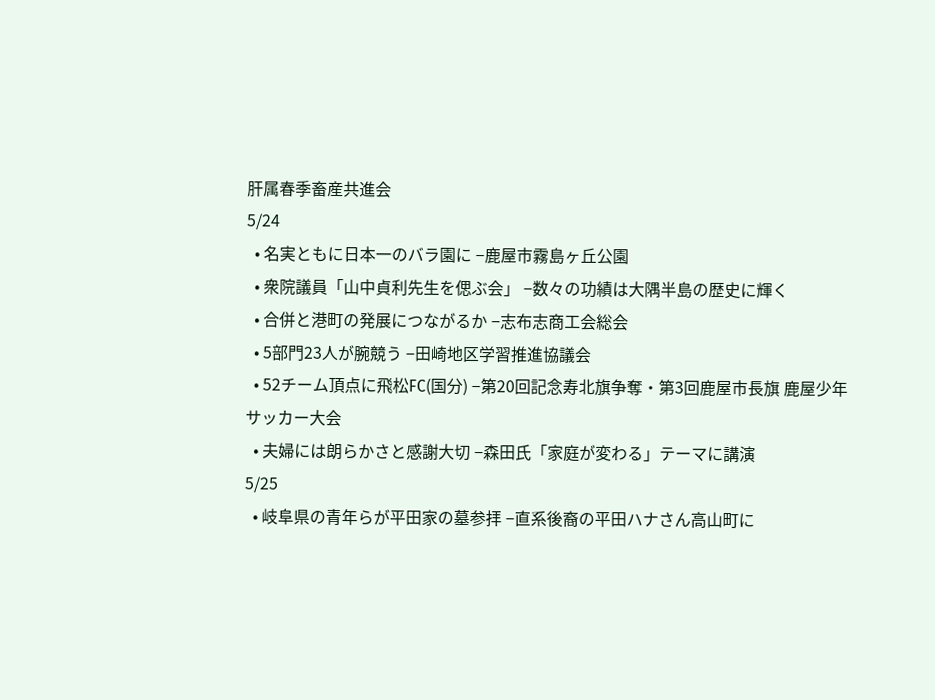肝属春季畜産共進会
5/24
  • 名実ともに日本一のバラ園に −鹿屋市霧島ヶ丘公園
  • 衆院議員「山中貞利先生を偲ぶ会」 −数々の功績は大隅半島の歴史に輝く
  • 合併と港町の発展につながるか −志布志商工会総会
  • 5部門23人が腕競う −田崎地区学習推進協議会
  • 52チーム頂点に飛松FC(国分) −第20回記念寿北旗争奪・第3回鹿屋市長旗 鹿屋少年サッカー大会
  • 夫婦には朗らかさと感謝大切 −森田氏「家庭が変わる」テーマに講演
5/25
  • 岐阜県の青年らが平田家の墓参拝 −直系後裔の平田ハナさん高山町に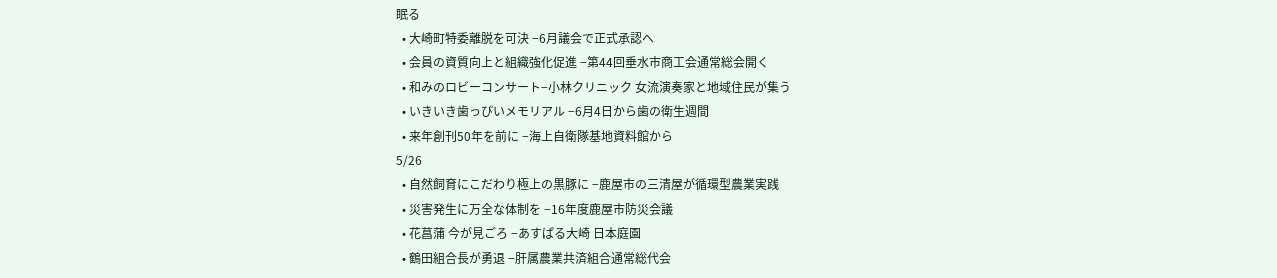眠る
  • 大崎町特委離脱を可決 −6月議会で正式承認へ
  • 会員の資質向上と組織強化促進 −第44回垂水市商工会通常総会開く
  • 和みのロビーコンサート−小林クリニック 女流演奏家と地域住民が集う
  • いきいき歯っぴいメモリアル −6月4日から歯の衛生週間
  • 来年創刊50年を前に −海上自衛隊基地資料館から
5/26
  • 自然飼育にこだわり極上の黒豚に −鹿屋市の三清屋が循環型農業実践
  • 災害発生に万全な体制を −16年度鹿屋市防災会議
  • 花菖蒲 今が見ごろ −あすぱる大崎 日本庭園
  • 鶴田組合長が勇退 −肝属農業共済組合通常総代会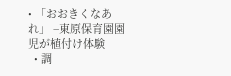• 「おおきくなあれ」 −東原保育園園児が植付け体験
  • 調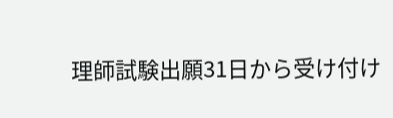理師試験出願31日から受け付け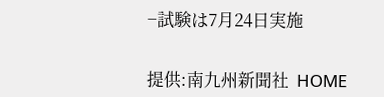−試験は7月24日実施


提供:南九州新聞社  HOME